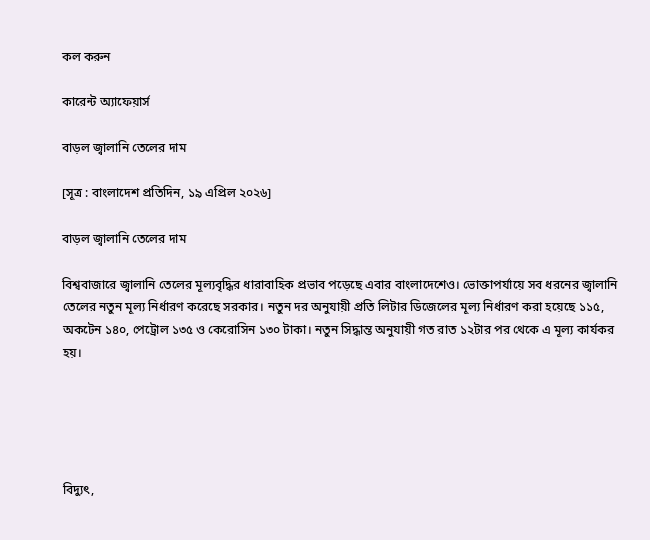কল করুন

কারেন্ট অ্যাফেয়ার্স

বাড়ল জ্বালানি তেলের দাম

[সূত্র : বাংলাদেশ প্রতিদিন, ১৯ এপ্রিল ২০২৬]

বাড়ল জ্বালানি তেলের দাম

বিশ্ববাজারে জ্বালানি তেলের মূল্যবৃদ্ধির ধারাবাহিক প্রভাব পড়েছে এবার বাংলাদেশেও। ভোক্তাপর্যায়ে সব ধরনের জ্বালানি তেলের নতুন মূল্য নির্ধারণ করেছে সরকার। নতুন দর অনুযায়ী প্রতি লিটার ডিজেলের মূল্য নির্ধারণ করা হয়েছে ১১৫, অকটেন ১৪০, পেট্রোল ১৩৫ ও কেরোসিন ১৩০ টাকা। নতুন সিদ্ধান্ত অনুযায়ী গত রাত ১২টার পর থেকে এ মূল্য কার্যকর হয়।





বিদ্যুৎ,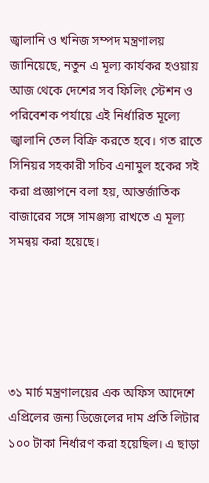জ্বালানি ও খনিজ সম্পদ মন্ত্রণালয় জানিয়েছে, নতুন এ মূল্য কার্যকর হওয়ায় আজ থেকে দেশের সব ফিলিং স্টেশন ও পরিবেশক পর্যায়ে এই নির্ধারিত মূল্যে জ্বালানি তেল বিক্রি করতে হবে। গত রাতে সিনিয়র সহকারী সচিব এনামুল হকের সই করা প্রজ্ঞাপনে বলা হয়, আন্তর্জাতিক বাজারের সঙ্গে সামঞ্জস্য রাখতে এ মূল্য সমন্বয় করা হয়েছে।





৩১ মার্চ মন্ত্রণালয়ের এক অফিস আদেশে এপ্রিলের জন্য ডিজেলের দাম প্রতি লিটার ১০০ টাকা নির্ধারণ করা হয়েছিল। এ ছাড়া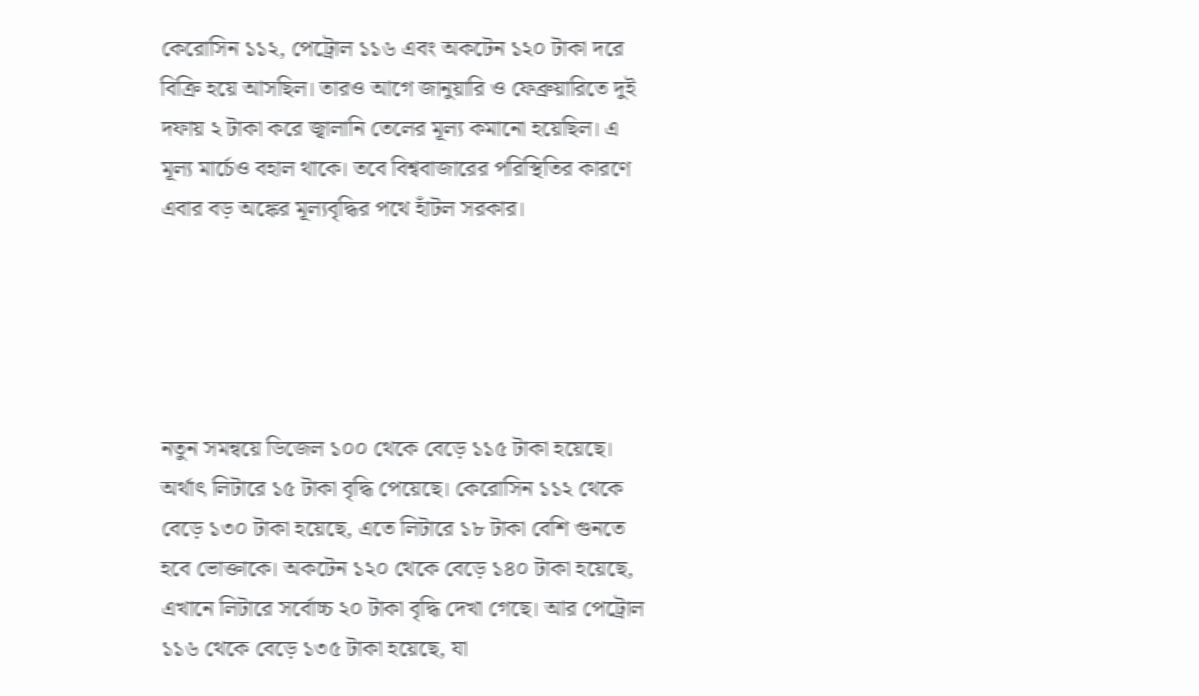কেরোসিন ১১২, পেট্রোল ১১৬ এবং অকটেন ১২০ টাকা দরে বিক্রি হয়ে আসছিল। তারও আগে জানুয়ারি ও ফেব্রুয়ারিতে দুই দফায় ২ টাকা করে জ্বালানি তেলের মূল্য কমানো হয়েছিল। এ মূল্য মার্চেও বহাল থাকে। তবে বিশ্ববাজারের পরিস্থিতির কারণে এবার বড় অঙ্কের মূল্যবৃদ্ধির পথে হাঁটল সরকার।





নতুন সমন্বয়ে ডিজেল ১০০ থেকে বেড়ে ১১৫ টাকা হয়েছে। অর্থাৎ লিটারে ১৫ টাকা বৃদ্ধি পেয়েছে। কেরোসিন ১১২ থেকে বেড়ে ১৩০ টাকা হয়েছে, এতে লিটারে ১৮ টাকা বেশি গুনতে হবে ভোক্তাকে। অকটেন ১২০ থেকে বেড়ে ১৪০ টাকা হয়েছে, এখানে লিটারে সর্বোচ্চ ২০ টাকা বৃদ্ধি দেখা গেছে। আর পেট্রোল ১১৬ থেকে বেড়ে ১৩৫ টাকা হয়েছে, যা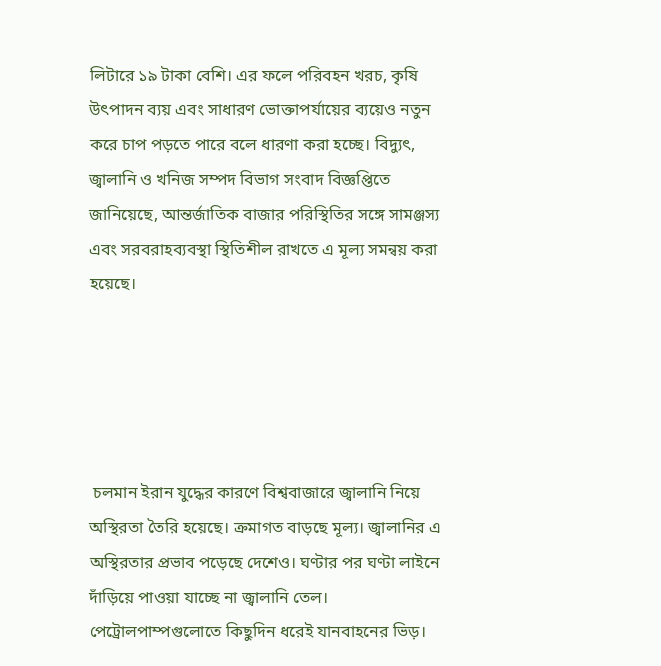লিটারে ১৯ টাকা বেশি। এর ফলে পরিবহন খরচ, কৃষি উৎপাদন ব্যয় এবং সাধারণ ভোক্তাপর্যায়ের ব্যয়েও নতুন করে চাপ পড়তে পারে বলে ধারণা করা হচ্ছে। বিদ্যুৎ, জ্বালানি ও খনিজ সম্পদ বিভাগ সংবাদ বিজ্ঞপ্তিতে জানিয়েছে, আন্তর্জাতিক বাজার পরিস্থিতির সঙ্গে সামঞ্জস্য এবং সরবরাহব্যবস্থা স্থিতিশীল রাখতে এ মূল্য সমন্বয় করা হয়েছে।





 চলমান ইরান যুদ্ধের কারণে বিশ্ববাজারে জ্বালানি নিয়ে অস্থিরতা তৈরি হয়েছে। ক্রমাগত বাড়ছে মূল্য। জ্বালানির এ অস্থিরতার প্রভাব পড়েছে দেশেও। ঘণ্টার পর ঘণ্টা লাইনে দাঁড়িয়ে পাওয়া যাচ্ছে না জ্বালানি তেল। পেট্রোলপাম্পগুলোতে কিছুদিন ধরেই যানবাহনের ভিড়।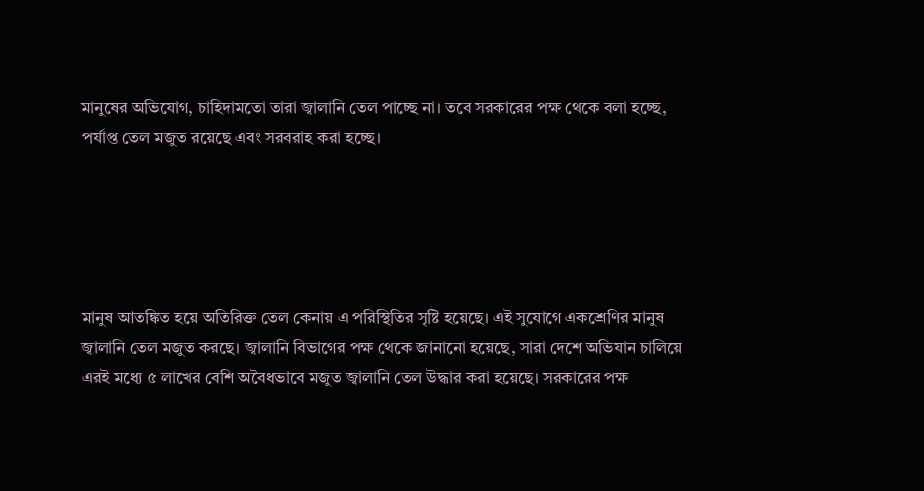মানুষের অভিযোগ, চাহিদামতো তারা জ্বালানি তেল পাচ্ছে না। তবে সরকারের পক্ষ থেকে বলা হচ্ছে, পর্যাপ্ত তেল মজুত রয়েছে এবং সরবরাহ করা হচ্ছে।





মানুষ আতঙ্কিত হয়ে অতিরিক্ত তেল কেনায় এ পরিস্থিতির সৃষ্টি হয়েছে। এই সুযোগে একশ্রেণির মানুষ জ্বালানি তেল মজুত করছে। জ্বালানি বিভাগের পক্ষ থেকে জানানো হয়েছে, সারা দেশে অভিযান চালিয়ে এরই মধ্যে ৫ লাখের বেশি অবৈধভাবে মজুত জ্বালানি তেল উদ্ধার করা হয়েছে। সরকারের পক্ষ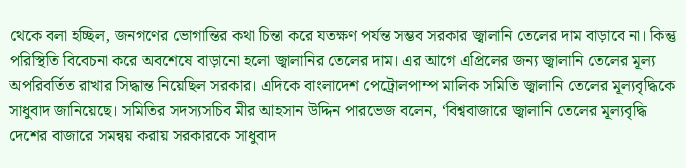থেকে বলা হচ্ছিল, জনগণের ভোগান্তির কথা চিন্তা করে যতক্ষণ পর্যন্ত সম্ভব সরকার জ্বালানি তেলের দাম বাড়াবে না। কিন্তু পরিস্থিতি বিবেচনা করে অবশেষে বাড়ানো হলো জ্বালানির তেলের দাম। এর আগে এপ্রিলের জন্য জ্বালানি তেলের মূল্য অপরিবর্তিত রাখার সিদ্ধান্ত নিয়েছিল সরকার। এদিকে বাংলাদেশ পেট্রোলপাম্প মালিক সমিতি জ্বালানি তেলের মূল্যবৃদ্ধিকে সাধুবাদ জানিয়েছে। সমিতির সদস্যসচিব মীর আহসান উদ্দিন পারভেজ বলেন, ‘বিশ্ববাজারে জ্বালানি তেলের মূল্যবৃদ্ধি দেশের বাজারে সমন্বয় করায় সরকারকে সাধুবাদ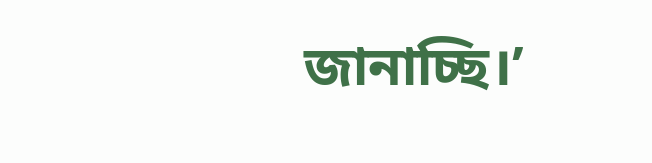জানাচ্ছি।’